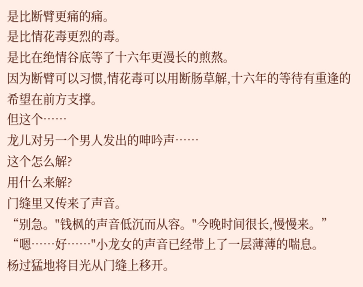是比断臂更痛的痛。
是比情花毒更烈的毒。
是比在绝情谷底等了十六年更漫长的煎熬。
因为断臂可以习惯,情花毒可以用断肠草解,十六年的等待有重逢的希望在前方支撑。
但这个……
龙儿对另一个男人发出的呻吟声……
这个怎么解?
用什么来解?
门缝里又传来了声音。
“别急。"钱枫的声音低沉而从容。"今晚时间很长,慢慢来。”
“嗯……好……"小龙女的声音已经带上了一层薄薄的喘息。
杨过猛地将目光从门缝上移开。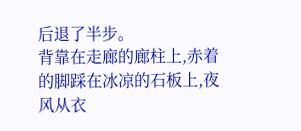后退了半步。
背靠在走廊的廊柱上,赤着的脚踩在冰凉的石板上,夜风从衣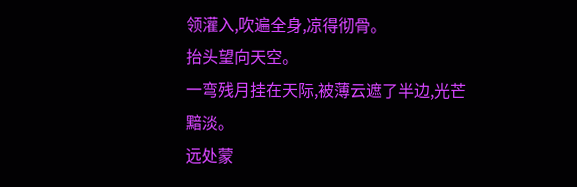领灌入,吹遍全身,凉得彻骨。
抬头望向天空。
一弯残月挂在天际,被薄云遮了半边,光芒黯淡。
远处蒙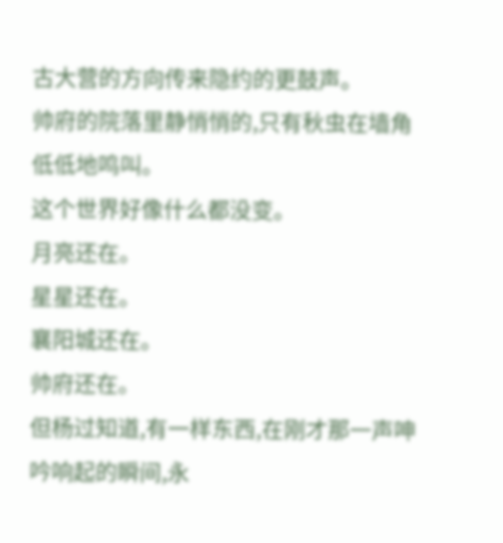古大营的方向传来隐约的更鼓声。
帅府的院落里静悄悄的,只有秋虫在墙角低低地鸣叫。
这个世界好像什么都没变。
月亮还在。
星星还在。
襄阳城还在。
帅府还在。
但杨过知道,有一样东西,在刚才那一声呻吟响起的瞬间,永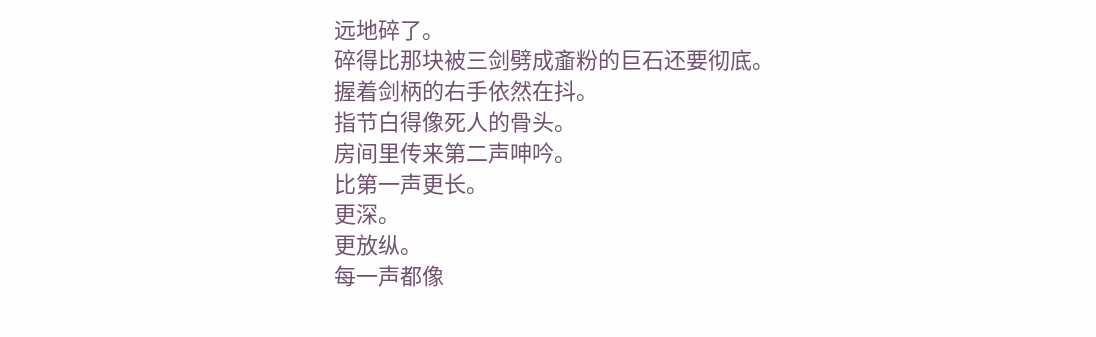远地碎了。
碎得比那块被三剑劈成齑粉的巨石还要彻底。
握着剑柄的右手依然在抖。
指节白得像死人的骨头。
房间里传来第二声呻吟。
比第一声更长。
更深。
更放纵。
每一声都像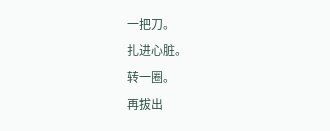一把刀。
扎进心脏。
转一圈。
再拔出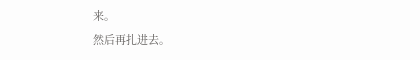来。
然后再扎进去。